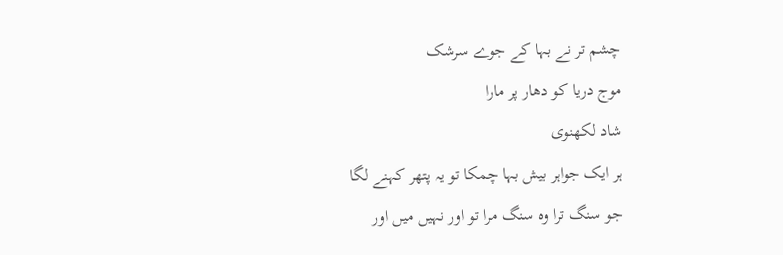چشم تر نے بہا کے جوے سرشک
موج دریا کو دھار پر مارا
شاد لکھنوی
ہر ایک جواہر بیش بہا چمکا تو یہ پتھر کہنے لگا
جو سنگ ترا وہ سنگ مرا تو اور نہیں میں اور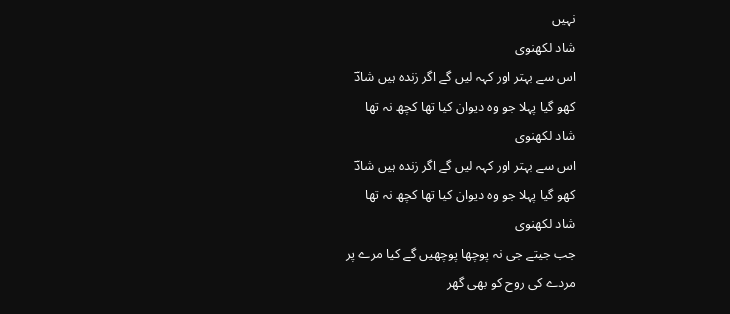نہیں
شاد لکھنوی
اس سے بہتر اور کہہ لیں گے اگر زندہ ہیں شادؔ
کھو گیا پہلا جو وہ دیوان کیا تھا کچھ نہ تھا
شاد لکھنوی
اس سے بہتر اور کہہ لیں گے اگر زندہ ہیں شادؔ
کھو گیا پہلا جو وہ دیوان کیا تھا کچھ نہ تھا
شاد لکھنوی
جب جیتے جی نہ پوچھا پوچھیں گے کیا مرے پر
مردے کی روح کو بھی گھر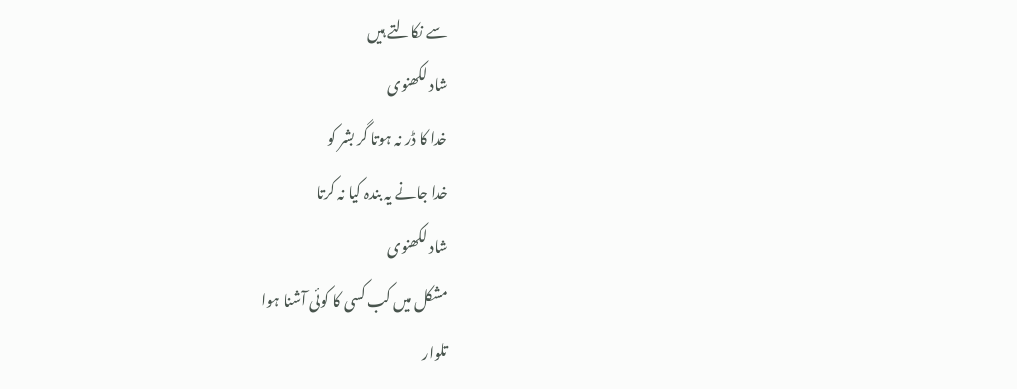سے نکالتے ہیں
شاد لکھنوی
خدا کا ڈر نہ ہوتا گر بشر کو
خدا جانے یہ بندہ کیا نہ کرتا
شاد لکھنوی
مشکل میں کب کسی کا کوئی آشنا ہوا
تلوار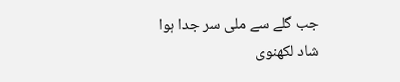جب گلے سے ملی سر جدا ہوا
شاد لکھنوی